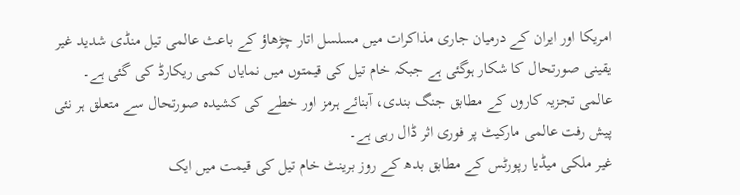امریکا اور ایران کے درمیان جاری مذاکرات میں مسلسل اتار چڑھاؤ کے باعث عالمی تیل منڈی شدید غیر یقینی صورتحال کا شکار ہوگئی ہے جبکہ خام تیل کی قیمتوں میں نمایاں کمی ریکارڈ کی گئی ہے۔
عالمی تجزیہ کاروں کے مطابق جنگ بندی، آبنائے ہرمز اور خطے کی کشیدہ صورتحال سے متعلق ہر نئی پیش رفت عالمی مارکیٹ پر فوری اثر ڈال رہی ہے۔
غیر ملکی میڈیا رپورٹس کے مطابق بدھ کے روز برینٹ خام تیل کی قیمت میں ایک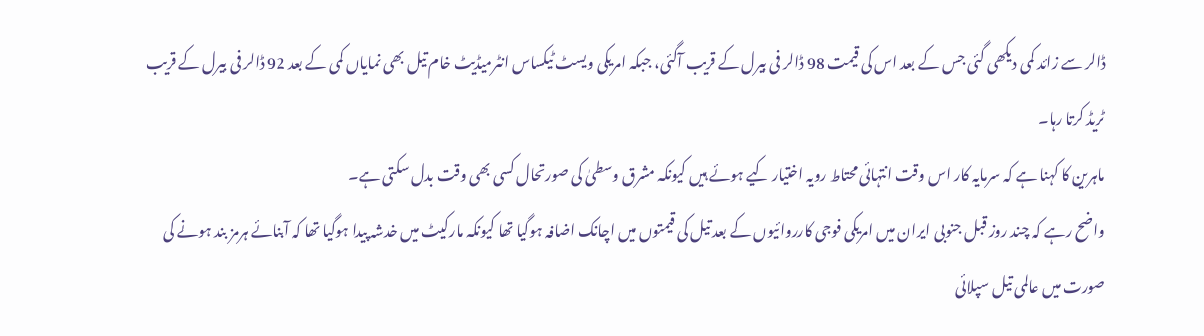ڈالر سے زائد کمی دیکھی گئی جس کے بعد اس کی قیمت 98 ڈالر فی بیرل کے قریب آگئی، جبکہ امریکی ویسٹ ٹیکساس انٹرمیڈیٹ خام تیل بھی نمایاں کمی کے بعد 92 ڈالر فی بیرل کے قریب ٹریڈ کرتا رہا۔
ماہرین کا کہنا ہے کہ سرمایہ کار اس وقت انتہائی محتاط رویہ اختیار کیے ہوئے ہیں کیونکہ مشرق وسطیٰ کی صورتحال کسی بھی وقت بدل سکتی ہے۔
واضح رہے کہ چند روز قبل جنوبی ایران میں امریکی فوجی کارروائیوں کے بعد تیل کی قیمتوں میں اچانک اضافہ ہوگیا تھا کیونکہ مارکیٹ میں خدشہ پیدا ہوگیا تھا کہ آبنائے ہرمز بند ہونے کی صورت میں عالمی تیل سپلائی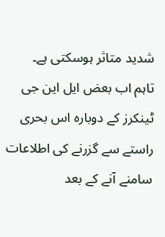شدید متاثر ہوسکتی ہے۔
تاہم اب بعض ایل این جی ٹینکرز کے دوبارہ اس بحری راستے سے گزرنے کی اطلاعات سامنے آنے کے بعد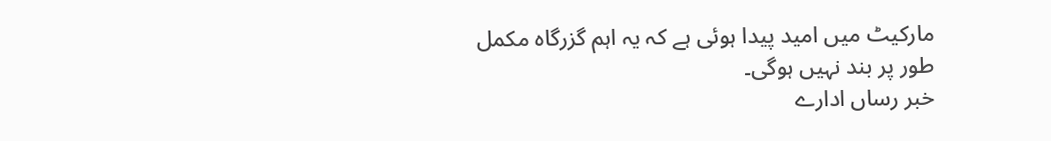مارکیٹ میں امید پیدا ہوئی ہے کہ یہ اہم گزرگاہ مکمل طور پر بند نہیں ہوگی۔
خبر رساں ادارے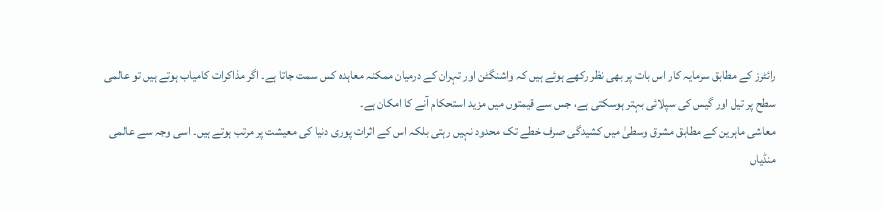رائٹرز کے مطابق سرمایہ کار اس بات پر بھی نظر رکھے ہوئے ہیں کہ واشنگٹن اور تہران کے درمیان ممکنہ معاہدہ کس سمت جاتا ہے۔ اگر مذاکرات کامیاب ہوتے ہیں تو عالمی سطح پر تیل اور گیس کی سپلائی بہتر ہوسکتی ہے، جس سے قیمتوں میں مزید استحکام آنے کا امکان ہے۔
معاشی ماہرین کے مطابق مشرق وسطیٰ میں کشیدگی صرف خطے تک محدود نہیں رہتی بلکہ اس کے اثرات پوری دنیا کی معیشت پر مرتب ہوتے ہیں۔ اسی وجہ سے عالمی منڈیاں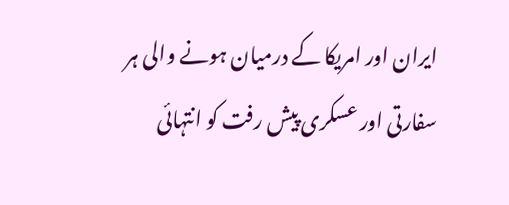ایران اور امریکا کے درمیان ہونے والی ہر سفارتی اور عسکری پیش رفت کو انتہائی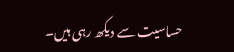حساسیت سے دیکھ رہی ہیں۔